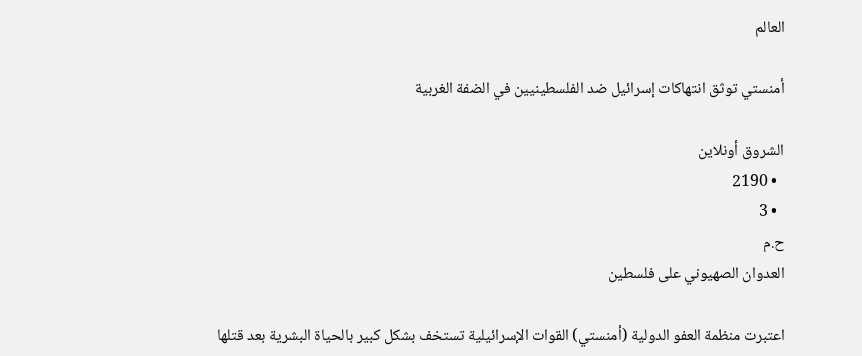العالم

أمنستي توثق انتهاكات إسرائيل ضد الفلسطينيين في الضفة الغربية

الشروق أونلاين
  • 2190
  • 3
ح.م
العدوان الصهيوني على فلسطين

اعتبرت منظمة العفو الدولية (أمنستي) القوات الإسرائيلية تستخف بشكل كبير بالحياة البشرية بعد قتلها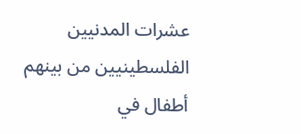عشرات المدنيين الفلسطينيين من بينهم أطفال في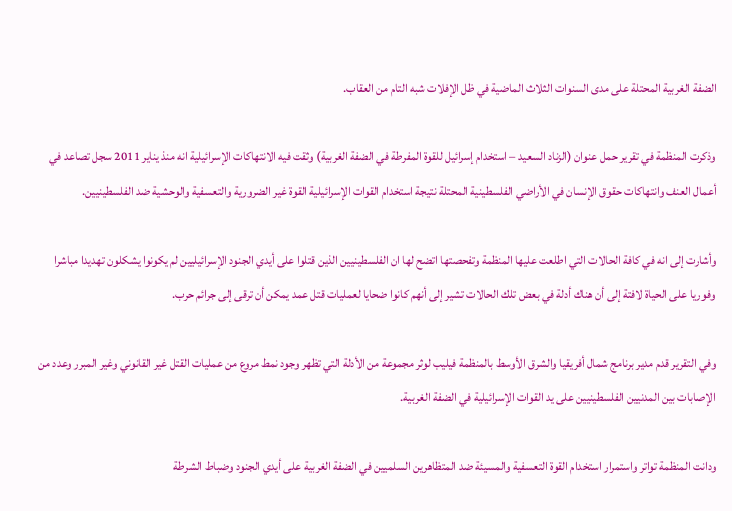الضفة الغربية المحتلة على مدى السنوات الثلاث الماضية في ظل الإفلات شبه التام من العقاب.

وذكرت المنظمة في تقرير حمل عنوان (الزناد السعيد – استخدام إسرائيل للقوة المفرطة في الضفة الغربية) وثقت فيه الانتهاكات الإسرائيلية انه منذ يناير 2011 سجل تصاعد في أعمال العنف وانتهاكات حقوق الإنسان في الأراضي الفلسطينية المحتلة نتيجة استخدام القوات الإسرائيلية القوة غير الضرورية والتعسفية والوحشية ضد الفلسطينيين.

وأشارت إلى انه في كافة الحالات التي اطلعت عليها المنظمة وتفحصتها اتضح لها ان الفلسطينيين الذين قتلوا على أيدي الجنود الإسرائيليين لم يكونوا يشكلون تهديدا مباشرا وفوريا على الحياة لافتة إلى أن هناك أدلة في بعض تلك الحالات تشير إلى أنهم كانوا ضحايا لعمليات قتل عمد يمكن أن ترقى إلى جرائم حرب.

وفي التقرير قدم مدير برنامج شمال أفريقيا والشرق الأوسط بالمنظمة فيليب لوثر مجموعة من الأدلة التي تظهر وجود نمط مروع من عمليات القتل غير القانوني وغير المبرر وعدد من الإصابات بين المدنيين الفلسطينيين على يد القوات الإسرائيلية في الضفة الغربية.

ودانت المنظمة تواتر واستمرار استخدام القوة التعسفية والمسيئة ضد المتظاهرين السلميين في الضفة الغربية على أيدي الجنود وضباط الشرطة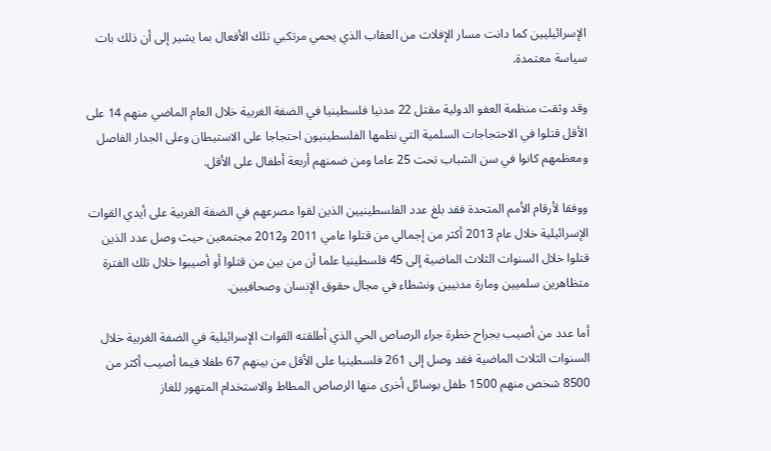الإسرائيليين كما دانت مسار الإفلات من العقاب الذي يحمي مرتكبي تلك الأفعال بما يشير إلى أن ذلك بات سياسة معتمدة.

وقد وثقت منظمة العفو الدولية مقتل 22 مدنيا فلسطينيا في الضفة الغربية خلال العام الماضي منهم 14 على الأقل قتلوا في الاحتجاجات السلمية التي نظمها الفلسطينيون احتجاجا على الاستيطان وعلى الجدار الفاصل ومعظمهم كانوا في سن الشباب تحت 25 عاما ومن ضمنهم أربعة أطفال على الأقل.

ووفقا لأرقام الأمم المتحدة فقد بلغ عدد الفلسطينيين الذين لقوا مصرعهم في الضفة الغربية على أيدي القوات الإسرائيلية خلال عام 2013 أكثر من إجمالي من قتلوا عامي 2011 و2012 مجتمعين حيث وصل عدد الذين قتلوا خلال السنوات الثلاث الماضية إلى 45 فلسطينيا علما أن من بين من قتلوا أو أصيبوا خلال تلك الفترة متظاهرين سلميين ومارة مدنيين ونشطاء في مجال حقوق الإنسان وصحافيين.

أما عدد من أصيب بجراح خطرة جراء الرصاص الحي الذي أطلقته القوات الإسرائيلية في الضفة الغربية خلال السنوات الثلاث الماضية فقد وصل إلى 261 فلسطينيا على الأقل من بينهم 67 طفلا فيما أصيب أكثر من 8500 شخص منهم 1500 طفل بوسائل أخرى منها الرصاص المطاط والاستخدام المتهور للغاز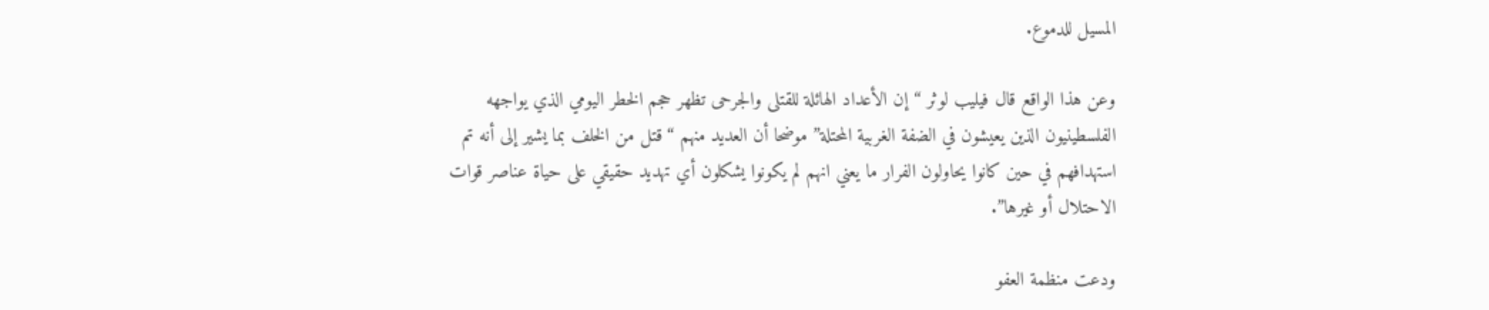المسيل للدموع.

وعن هذا الواقع قال فيليب لوثر “إن الأعداد الهائلة للقتلى والجرحى تظهر حجم الخطر اليومي الذي يواجهه الفلسطينيون الذين يعيشون في الضفة الغربية المحتلة” موضحا أن العديد منهم “قتل من الخلف بما يشير إلى أنه تم استهدافهم في حين كانوا يحاولون الفرار ما يعني انهم لم يكونوا يشكلون أي تهديد حقيقي على حياة عناصر قوات الاحتلال أو غيرها”.

ودعت منظمة العفو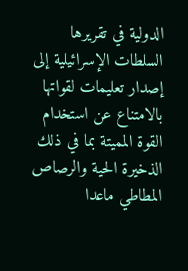الدولية في تقريرها السلطات الإسرائيلية إلى إصدار تعليمات لقواتها بالامتناع عن استخدام القوة المميتة بما في ذلك الذخيرة الحية والرصاص المطاطي ماعدا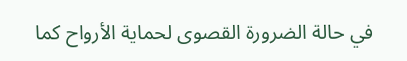في حالة الضرورة القصوى لحماية الأرواح كما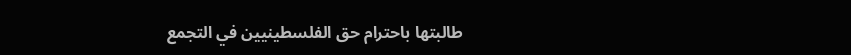طالبتها باحترام حق الفلسطينيين في التجمع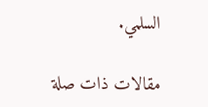السلمي.

مقالات ذات صلة